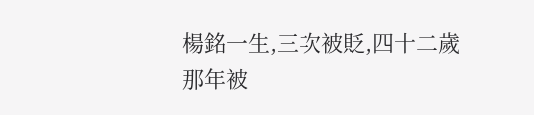楊銘一生,三次被貶,四十二歲那年被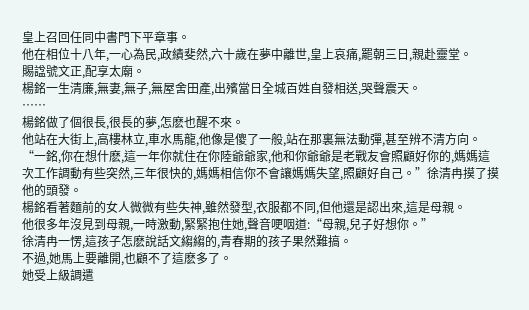皇上召回任同中書門下平章事。
他在相位十八年,一心為民,政績斐然,六十歲在夢中離世,皇上哀痛,罷朝三日,親赴靈堂。
賜諡號文正,配享太廟。
楊銘一生清廉,無妻,無子,無屋舍田產,出殯當日全城百姓自發相送,哭聲震天。
……
楊銘做了個很長,很長的夢,怎麽也醒不來。
他站在大街上,高樓林立,車水馬龍,他像是傻了一般,站在那裏無法動彈,甚至辨不清方向。
“一銘,你在想什麽,這一年你就住在你陸爺爺家,他和你爺爺是老戰友會照顧好你的,媽媽這次工作調動有些突然,三年很快的,媽媽相信你不會讓媽媽失望,照顧好自己。”徐清冉摸了摸他的頭發。
楊銘看著麵前的女人微微有些失神,雖然發型,衣服都不同,但他還是認出來,這是母親。
他很多年沒見到母親,一時激動,緊緊抱住她,聲音哽咽道:“母親,兒子好想你。”
徐清冉一愣,這孩子怎麽說話文縐縐的,青春期的孩子果然難搞。
不過,她馬上要離開,也顧不了這麽多了。
她受上級調遣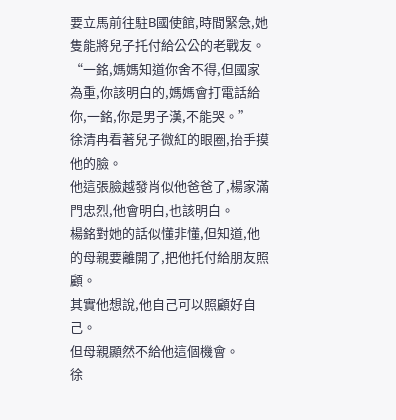要立馬前往駐B國使館,時間緊急,她隻能將兒子托付給公公的老戰友。
“一銘,媽媽知道你舍不得,但國家為重,你該明白的,媽媽會打電話給你,一銘,你是男子漢,不能哭。”
徐清冉看著兒子微紅的眼圈,抬手摸他的臉。
他這張臉越發肖似他爸爸了,楊家滿門忠烈,他會明白,也該明白。
楊銘對她的話似懂非懂,但知道,他的母親要離開了,把他托付給朋友照顧。
其實他想說,他自己可以照顧好自己。
但母親顯然不給他這個機會。
徐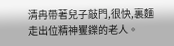清冉帶著兒子敲門,很快,裏麵走出位精神矍鑠的老人。